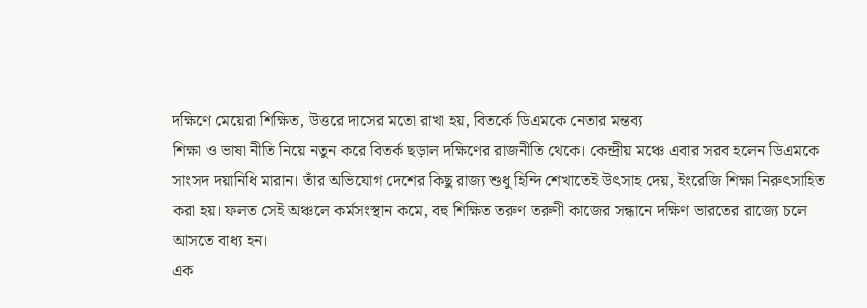দক্ষিণে মেয়েরা শিক্ষিত, উত্তরে দাসের মতো রাখা হয়, বিতর্কে ডিএমকে নেতার মন্তব্য
শিক্ষা ও ভাষা নীতি নিয়ে নতুন করে বিতর্ক ছড়াল দক্ষিণের রাজনীতি থেকে। কেন্দ্রীয় মঞ্চে এবার সরব হলেন ডিএমকে সাংসদ দয়ানিধি মারান। তাঁর অভিযোগ দেশের কিছু রাজ্য শুধু হিন্দি শেখাতেই উৎসাহ দেয়, ইংরেজি শিক্ষা নিরুৎসাহিত করা হয়। ফলত সেই অঞ্চলে কর্মসংস্থান কমে, বহু শিক্ষিত তরুণ তরুণী কাজের সন্ধানে দক্ষিণ ভারতের রাজ্যে চলে আসতে বাধ্য হন।
এক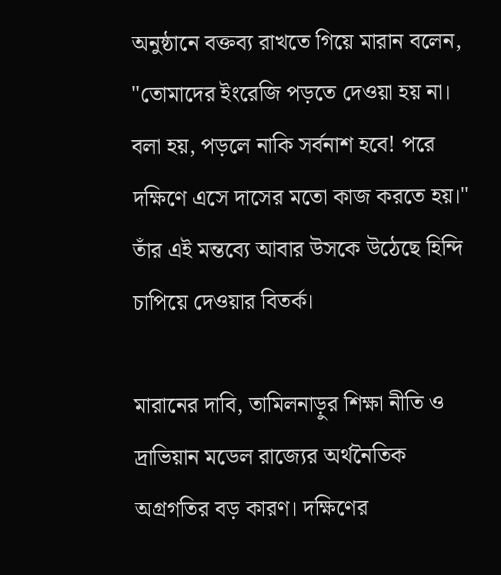অনুষ্ঠানে বক্তব্য রাখতে গিয়ে মারান বলেন, "তোমাদের ইংরেজি পড়তে দেওয়া হয় না। বলা হয়, পড়লে নাকি সর্বনাশ হবে! পরে দক্ষিণে এসে দাসের মতো কাজ করতে হয়।" তাঁর এই মন্তব্যে আবার উসকে উঠেছে হিন্দি চাপিয়ে দেওয়ার বিতর্ক।

মারানের দাবি, তামিলনাড়ুর শিক্ষা নীতি ও দ্রাভিয়ান মডেল রাজ্যের অর্থনৈতিক অগ্রগতির বড় কারণ। দক্ষিণের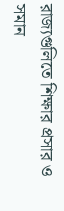রাজ্যগুলিতে শিক্ষার প্রসার ও সমান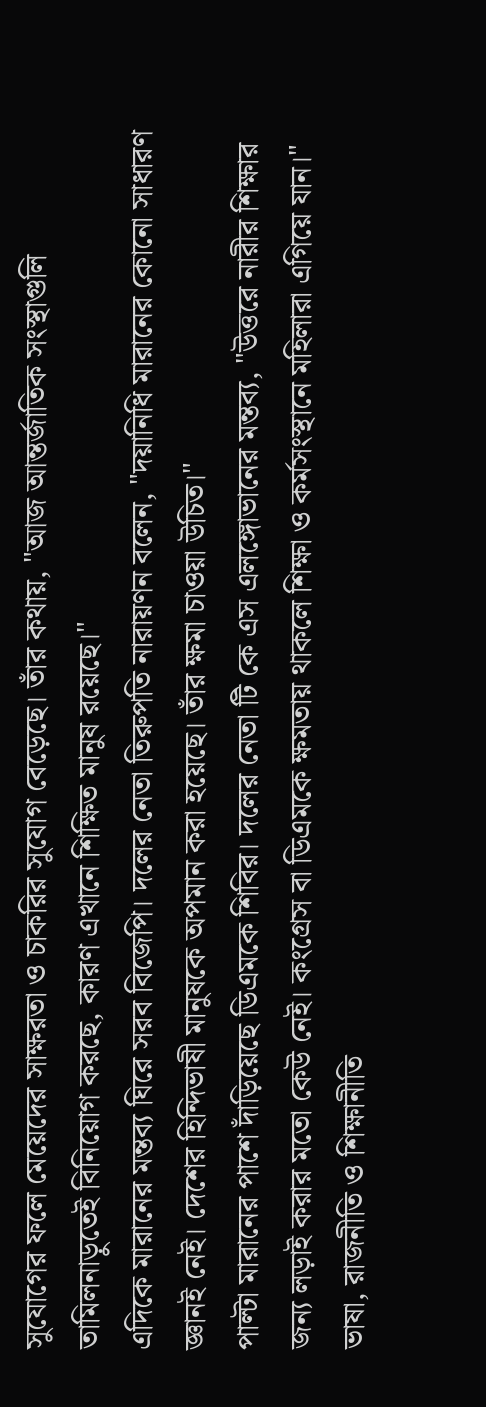সুযোগের ফলে মেয়েদের সাক্ষরতা ও চাকরির সুযোগ বেড়েছে। তাঁর কথায়, "আজ আন্তর্জাতিক সংস্থাগুলি তামিলনাড়ুতেই বিনিয়োগ করছে, কারণ এখানে শিক্ষিত মানুষ রয়েছে।"
এদিকে মারানের মন্তব্য ঘিরে সরব বিজেপি। দলের নেতা তিরুপতি নারায়ণন বলেন, "দয়ানিধি মারানের কোনো সাধারণ জ্ঞানই নেই। দেশের হিন্দিভাষী মানুষকে অপমান করা হয়েছে। তাঁর ক্ষমা চাওয়া উচিত।"
পাল্টা মারানের পাশে দাঁড়িয়েছে ডিএমকে শিবির। দলের নেতা টি কে এস এলঙ্গোভানের মন্তব্য, "উত্তরে নারীর শিক্ষার জন্য লড়াই করার মতো কেউ নেই। কংগ্রেস বা ডিএমকে ক্ষমতায় থাকলে শিক্ষা ও কর্মসংস্থানে মহিলারা এগিয়ে যান।"
ভাষা, রাজনীতি ও শিক্ষানীতি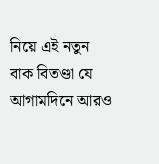নিয়ে এই নতুন বাক বিতণ্ডা যে আগামদিনে আরও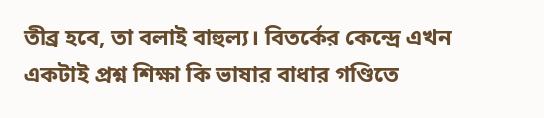তীব্র হবে, তা বলাই বাহুল্য। বিতর্কের কেন্দ্রে এখন একটাই প্রশ্ন শিক্ষা কি ভাষার বাধার গণ্ডিতে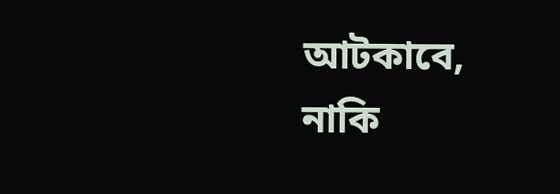আটকাবে, নাকি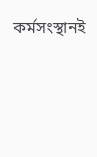কর্মসংস্থানই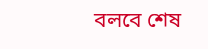বলবে শেষ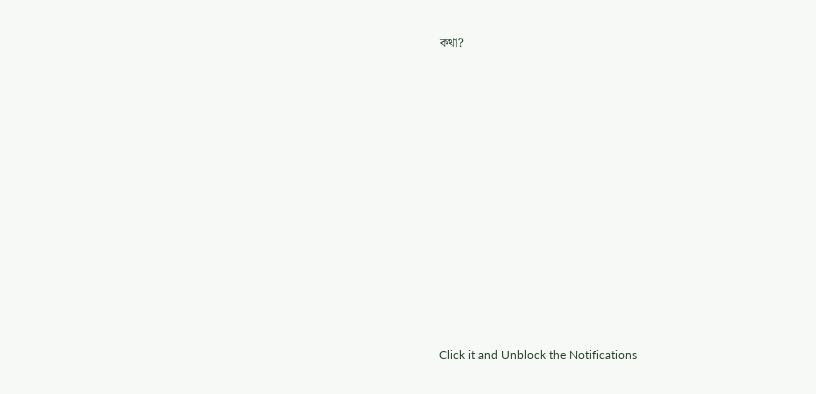কথা?












Click it and Unblock the Notifications